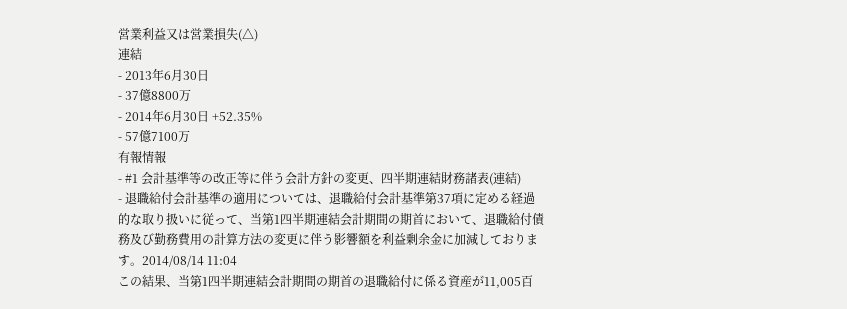営業利益又は営業損失(△)
連結
- 2013年6月30日
- 37億8800万
- 2014年6月30日 +52.35%
- 57億7100万
有報情報
- #1 会計基準等の改正等に伴う会計方針の変更、四半期連結財務諸表(連結)
- 退職給付会計基準の適用については、退職給付会計基準第37項に定める経過的な取り扱いに従って、当第1四半期連結会計期間の期首において、退職給付債務及び勤務費用の計算方法の変更に伴う影響額を利益剰余金に加減しております。2014/08/14 11:04
この結果、当第1四半期連結会計期間の期首の退職給付に係る資産が11,005百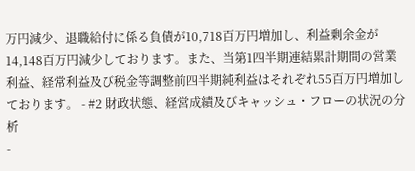万円減少、退職給付に係る負債が10,718百万円増加し、利益剰余金が14,148百万円減少しております。また、当第1四半期連結累計期間の営業利益、経常利益及び税金等調整前四半期純利益はそれぞれ55百万円増加しております。 - #2 財政状態、経営成績及びキャッシュ・フローの状況の分析
-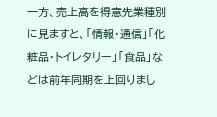一方、売上高を得意先業種別に見ますと、「情報・通信」「化粧品・トイレタリー」「食品」などは前年同期を上回りまし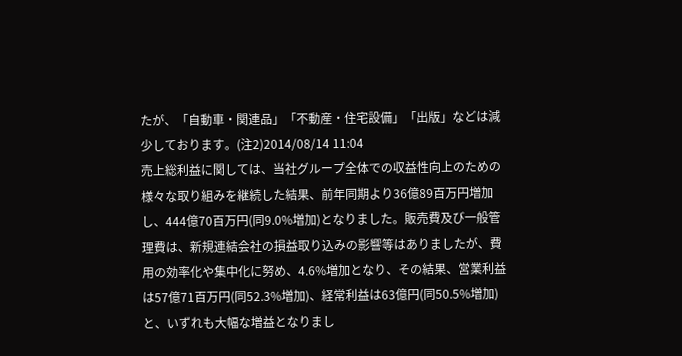たが、「自動車・関連品」「不動産・住宅設備」「出版」などは減少しております。(注2)2014/08/14 11:04
売上総利益に関しては、当社グループ全体での収益性向上のための様々な取り組みを継続した結果、前年同期より36億89百万円増加し、444億70百万円(同9.0%増加)となりました。販売費及び一般管理費は、新規連結会社の損益取り込みの影響等はありましたが、費用の効率化や集中化に努め、4.6%増加となり、その結果、営業利益は57億71百万円(同52.3%増加)、経常利益は63億円(同50.5%増加)と、いずれも大幅な増益となりまし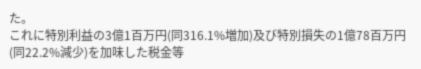た。
これに特別利益の3億1百万円(同316.1%増加)及び特別損失の1億78百万円(同22.2%減少)を加味した税金等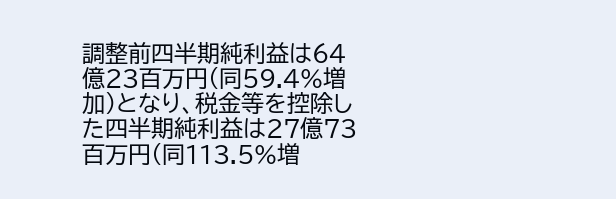調整前四半期純利益は64億23百万円(同59.4%増加)となり、税金等を控除した四半期純利益は27億73百万円(同113.5%増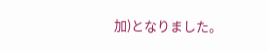加)となりました。